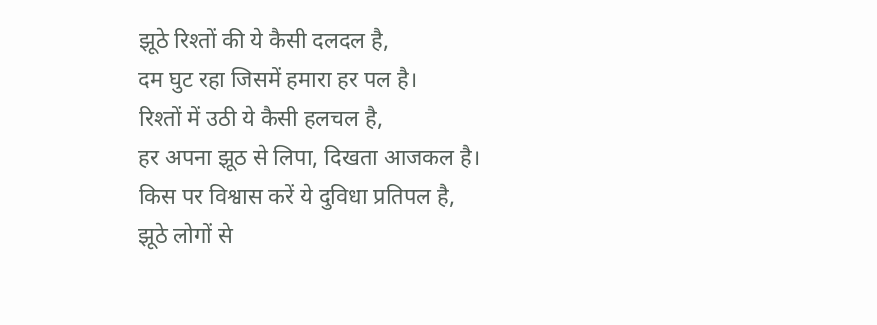झूठे रिश्तों की ये कैसी दलदल है,
दम घुट रहा जिसमें हमारा हर पल है।
रिश्तों में उठी ये कैसी हलचल है,
हर अपना झूठ से लिपा, दिखता आजकल है।
किस पर विश्वास करें ये दुविधा प्रतिपल है,
झूठे लोगों से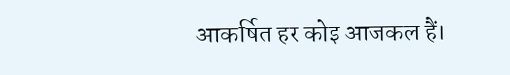आकर्षित हर कोइ आजकल हैं।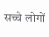सच्चे लोगों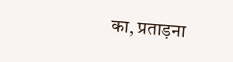का, प्रताड़ना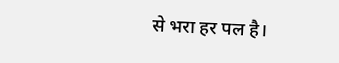से भरा हर पल है।